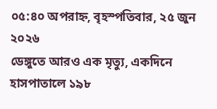০৫:৪০ অপরাহ্ন, বৃহস্পতিবার, ২৫ জুন ২০২৬
ডেঙ্গুতে আরও এক মৃত্যু, একদিনে হাসপাতালে ১৯৮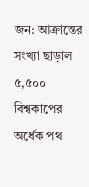জন: আক্রান্তের সংখ্যা ছাড়াল ৫,৫০০ বিশ্বকাপের অর্ধেক পথ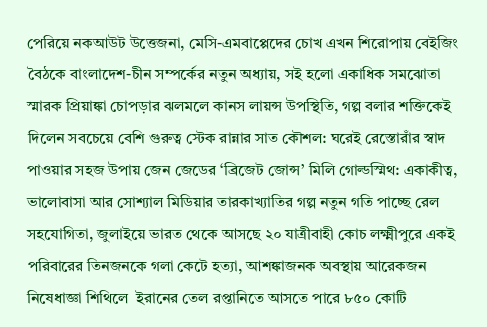পেরিয়ে নকআউট উত্তেজনা, মেসি-এমবাপ্পেদের চোখ এখন শিরোপায় বেইজিং বৈঠকে বাংলাদেশ-চীন সম্পর্কের নতুন অধ্যায়, সই হলো একাধিক সমঝোতা স্মারক প্রিয়াঙ্কা চোপড়ার ঝলমলে কানস লায়ন্স উপস্থিতি, গল্প বলার শক্তিকেই দিলেন সবচেয়ে বেশি গুরুত্ব স্টেক রান্নার সাত কৌশল: ঘরেই রেস্তোরাঁর স্বাদ পাওয়ার সহজ উপায় জেন জেডের ‘ব্রিজেট জোন্স’ মিলি গোল্ডস্মিথ: একাকীত্ব, ভালোবাসা আর সোশ্যাল মিডিয়ার তারকাখ্যাতির গল্প নতুন গতি পাচ্ছে রেল সহযোগিতা, জুলাইয়ে ভারত থেকে আসছে ২০ যাত্রীবাহী কোচ লক্ষ্মীপুরে একই পরিবারের তিনজনকে গলা কেটে হত্যা, আশঙ্কাজনক অবস্থায় আরেকজন  নিষেধাজ্ঞা শিথিলে  ইরানের তেল রপ্তানিতে আসতে পারে ৮৫০ কোটি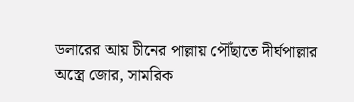ডলারের আয় চীনের পাল্লায় পৌঁছাতে দীর্ঘপাল্লার অস্ত্রে জোর, সামরিক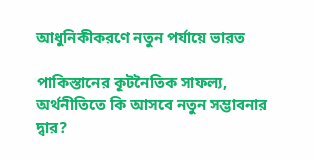আধুনিকীকরণে নতুন পর্যায়ে ভারত

পাকিস্তানের কূটনৈতিক সাফল্য, অর্থনীতিতে কি আসবে নতুন সম্ভাবনার দ্বার?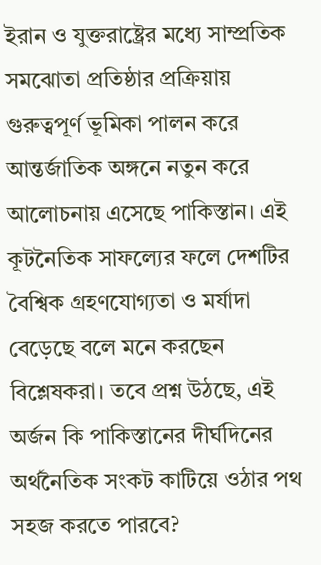ইরান ও যুক্তরাষ্ট্রের মধ্যে সাম্প্রতিক সমঝোতা প্রতিষ্ঠার প্রক্রিয়ায় গুরুত্বপূর্ণ ভূমিকা পালন করে আন্তর্জাতিক অঙ্গনে নতুন করে আলোচনায় এসেছে পাকিস্তান। এই কূটনৈতিক সাফল্যের ফলে দেশটির বৈশ্বিক গ্রহণযোগ্যতা ও মর্যাদা বেড়েছে বলে মনে করছেন বিশ্লেষকরা। তবে প্রশ্ন উঠছে, এই অর্জন কি পাকিস্তানের দীর্ঘদিনের অর্থনৈতিক সংকট কাটিয়ে ওঠার পথ সহজ করতে পারবে?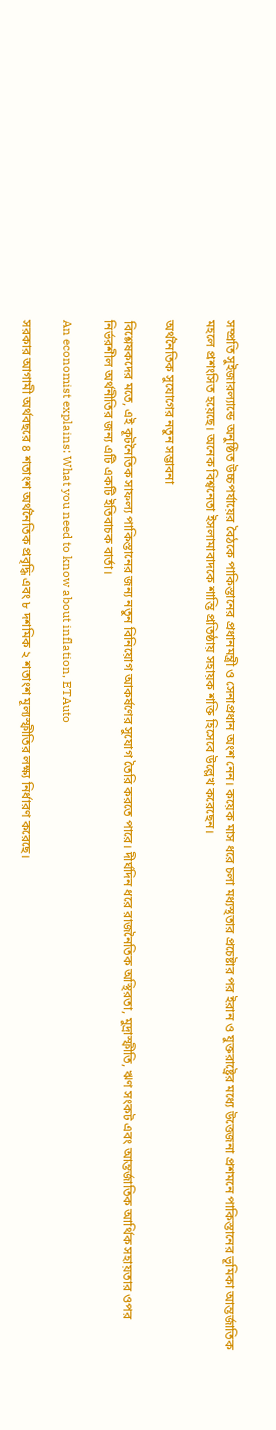সম্প্রতি সুইজারল্যান্ডে অনুষ্ঠিত উচ্চপর্যায়ের বৈঠকে পাকিস্তানের প্রধানমন্ত্রী ও সেনাপ্রধান অংশ নেন। কয়েক মাস ধরে চলা মধ্যস্থতার প্রচেষ্টার পর ইরান ও যুক্তরাষ্ট্রের মধ্যে উত্তেজনা প্রশমনে পাকিস্তানের ভূমিকা আন্তর্জাতিক মহলে প্রশংসিত হয়েছে। অনেক বিশ্বনেতা ইসলামাবাদকে শান্তি প্রতিষ্ঠায় সহায়ক শক্তি হিসেবে উল্লেখ করেছেন।

অর্থনৈতিক সুযোগের নতুন সম্ভাবনা

বিশ্লেষকদের মতে, এই কূটনৈতিক সাফল্য পাকিস্তানের জন্য নতুন বিনিয়োগ আকর্ষণের সুযোগ তৈরি করতে পারে। দীর্ঘদিন ধরে রাজনৈতিক অস্থিরতা, মুদ্রাস্ফীতি, ঋণ সংকট এবং আন্তর্জাতিক আর্থিক সহায়তার ওপর নির্ভরশীল অর্থনীতির জন্য এটি একটি ইতিবাচক বার্তা।

An economist explains: What you need to know about inflation, ETAuto

সরকার আগামী অর্থবছরে ৪ শতাংশ অর্থনৈতিক প্রবৃদ্ধি এবং ৮ দশমিক ২ শতাংশ মূল্যস্ফীতির লক্ষ্য নির্ধারণ করেছে।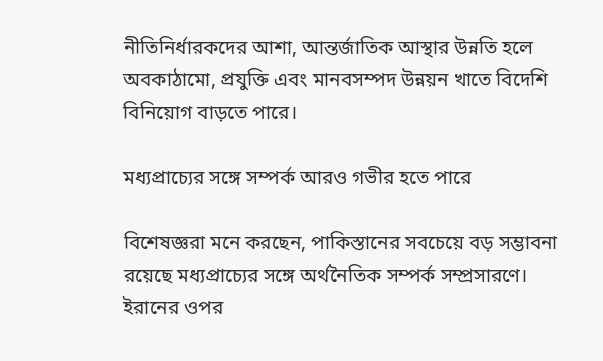নীতিনির্ধারকদের আশা, আন্তর্জাতিক আস্থার উন্নতি হলে অবকাঠামো, প্রযুক্তি এবং মানবসম্পদ উন্নয়ন খাতে বিদেশি বিনিয়োগ বাড়তে পারে।

মধ্যপ্রাচ্যের সঙ্গে সম্পর্ক আরও গভীর হতে পারে

বিশেষজ্ঞরা মনে করছেন, পাকিস্তানের সবচেয়ে বড় সম্ভাবনা রয়েছে মধ্যপ্রাচ্যের সঙ্গে অর্থনৈতিক সম্পর্ক সম্প্রসারণে। ইরানের ওপর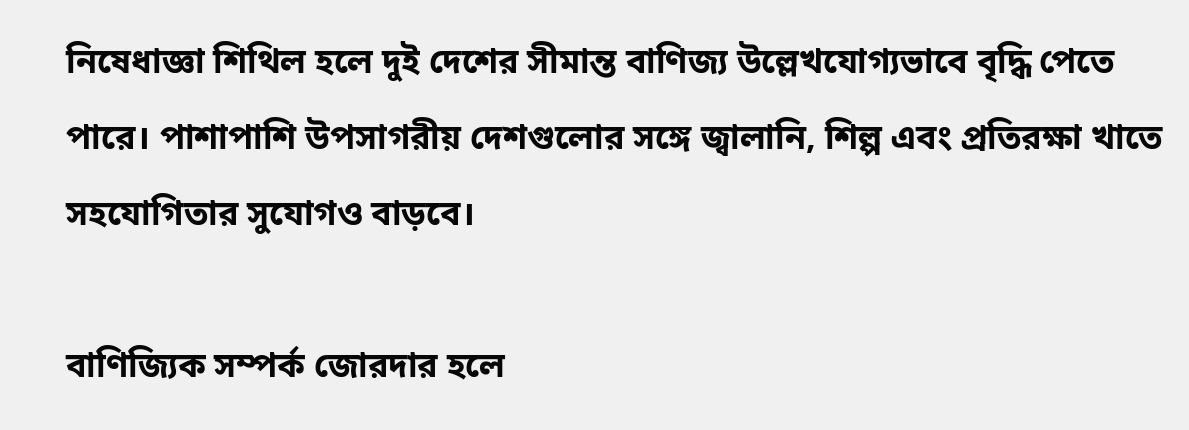নিষেধাজ্ঞা শিথিল হলে দুই দেশের সীমান্ত বাণিজ্য উল্লেখযোগ্যভাবে বৃদ্ধি পেতে পারে। পাশাপাশি উপসাগরীয় দেশগুলোর সঙ্গে জ্বালানি, শিল্প এবং প্রতিরক্ষা খাতে সহযোগিতার সুযোগও বাড়বে।

বাণিজ্যিক সম্পর্ক জোরদার হলে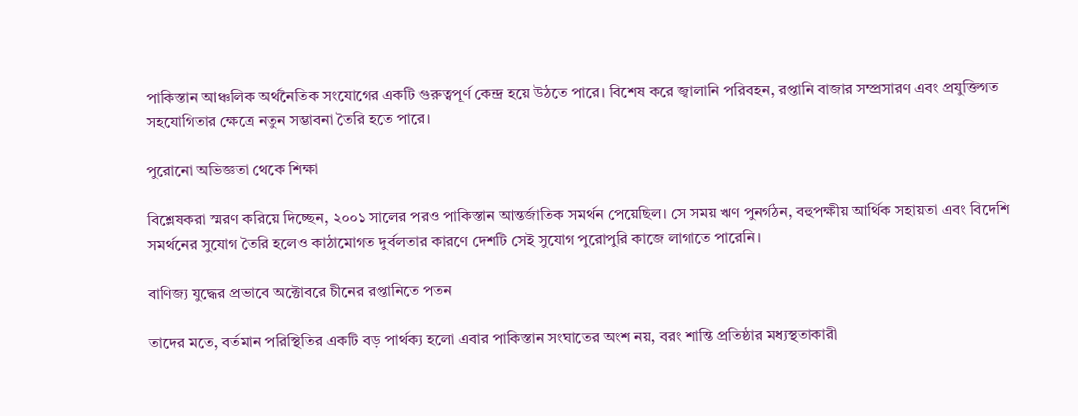পাকিস্তান আঞ্চলিক অর্থনৈতিক সংযোগের একটি গুরুত্বপূর্ণ কেন্দ্র হয়ে উঠতে পারে। বিশেষ করে জ্বালানি পরিবহন, রপ্তানি বাজার সম্প্রসারণ এবং প্রযুক্তিগত সহযোগিতার ক্ষেত্রে নতুন সম্ভাবনা তৈরি হতে পারে।

পুরোনো অভিজ্ঞতা থেকে শিক্ষা

বিশ্লেষকরা স্মরণ করিয়ে দিচ্ছেন, ২০০১ সালের পরও পাকিস্তান আন্তর্জাতিক সমর্থন পেয়েছিল। সে সময় ঋণ পুনর্গঠন, বহুপক্ষীয় আর্থিক সহায়তা এবং বিদেশি সমর্থনের সুযোগ তৈরি হলেও কাঠামোগত দুর্বলতার কারণে দেশটি সেই সুযোগ পুরোপুরি কাজে লাগাতে পারেনি।

বাণিজ্য যুদ্ধের প্রভাবে অক্টোবরে চীনের রপ্তানিতে পতন

তাদের মতে, বর্তমান পরিস্থিতির একটি বড় পার্থক্য হলো এবার পাকিস্তান সংঘাতের অংশ নয়, বরং শান্তি প্রতিষ্ঠার মধ্যস্থতাকারী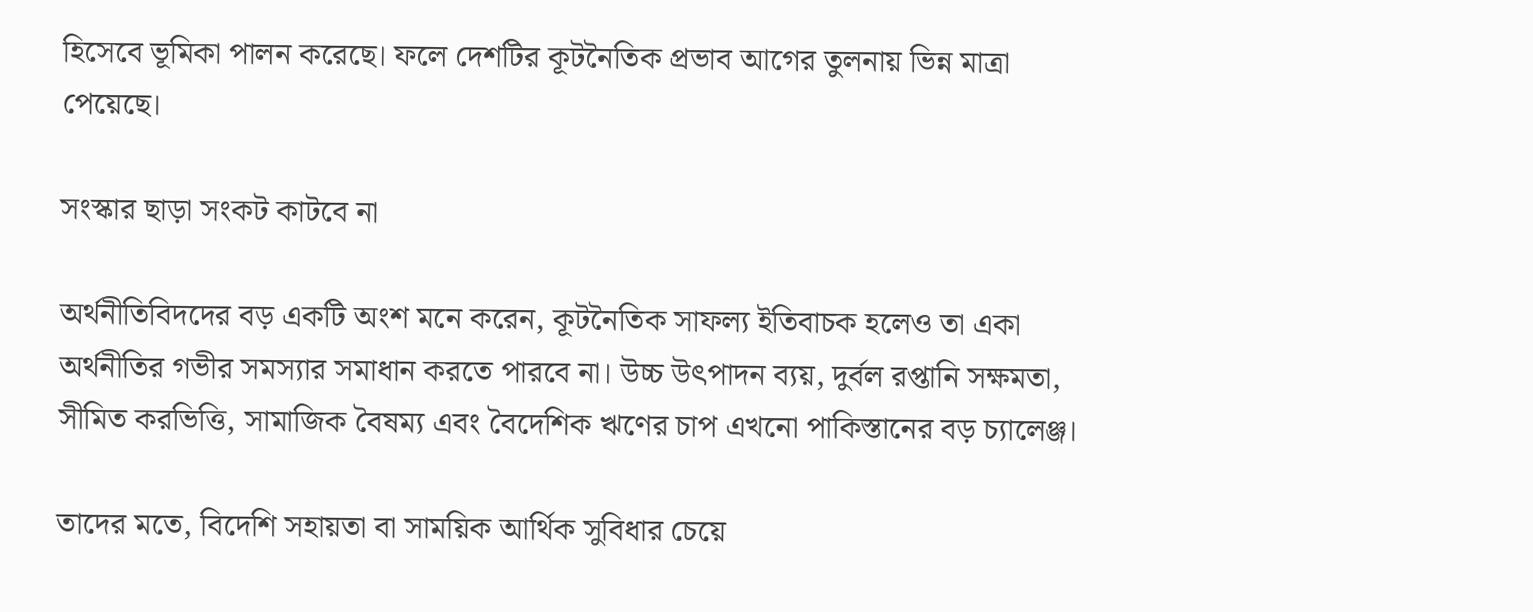হিসেবে ভূমিকা পালন করেছে। ফলে দেশটির কূটনৈতিক প্রভাব আগের তুলনায় ভিন্ন মাত্রা পেয়েছে।

সংস্কার ছাড়া সংকট কাটবে না

অর্থনীতিবিদদের বড় একটি অংশ মনে করেন, কূটনৈতিক সাফল্য ইতিবাচক হলেও তা একা অর্থনীতির গভীর সমস্যার সমাধান করতে পারবে না। উচ্চ উৎপাদন ব্যয়, দুর্বল রপ্তানি সক্ষমতা, সীমিত করভিত্তি, সামাজিক বৈষম্য এবং বৈদেশিক ঋণের চাপ এখনো পাকিস্তানের বড় চ্যালেঞ্জ।

তাদের মতে, বিদেশি সহায়তা বা সাময়িক আর্থিক সুবিধার চেয়ে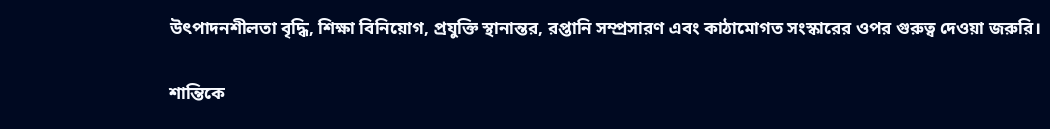উৎপাদনশীলতা বৃদ্ধি, শিক্ষা বিনিয়োগ, প্রযুক্তি স্থানান্তর, রপ্তানি সম্প্রসারণ এবং কাঠামোগত সংস্কারের ওপর গুরুত্ব দেওয়া জরুরি।

শান্তিকে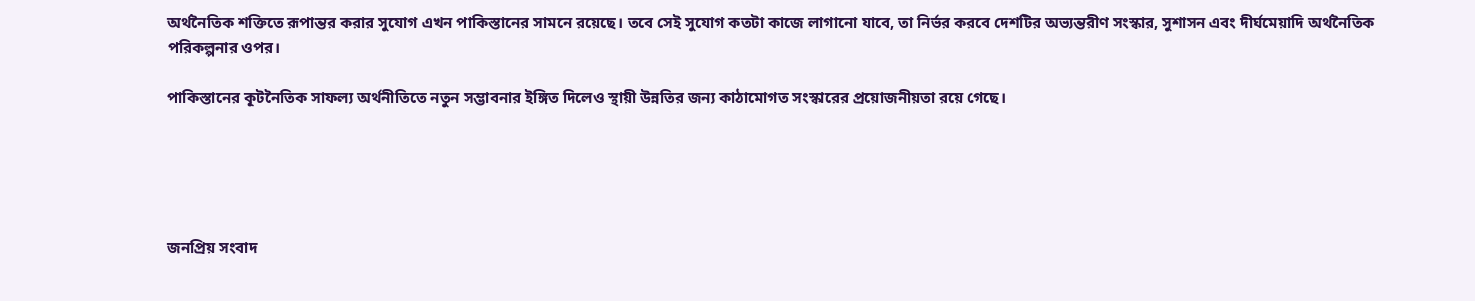অর্থনৈতিক শক্তিতে রূপান্তর করার সুযোগ এখন পাকিস্তানের সামনে রয়েছে। তবে সেই সুযোগ কতটা কাজে লাগানো যাবে, তা নির্ভর করবে দেশটির অভ্যন্তরীণ সংস্কার, সুশাসন এবং দীর্ঘমেয়াদি অর্থনৈতিক পরিকল্পনার ওপর।

পাকিস্তানের কূটনৈতিক সাফল্য অর্থনীতিতে নতুন সম্ভাবনার ইঙ্গিত দিলেও স্থায়ী উন্নতির জন্য কাঠামোগত সংস্কারের প্রয়োজনীয়তা রয়ে গেছে।





জনপ্রিয় সংবাদ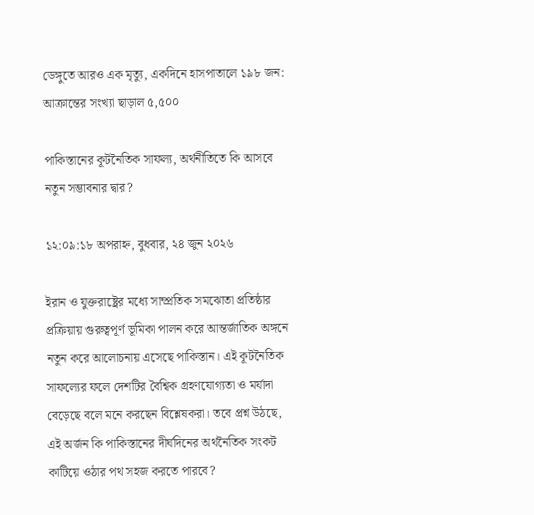ডেঙ্গুতে আরও এক মৃত্যু, একদিনে হাসপাতালে ১৯৮ জন: আক্রান্তের সংখ্যা ছাড়াল ৫,৫০০

পাকিস্তানের কূটনৈতিক সাফল্য, অর্থনীতিতে কি আসবে নতুন সম্ভাবনার দ্বার?

১২:০৯:১৮ অপরাহ্ন, বুধবার, ২৪ জুন ২০২৬

ইরান ও যুক্তরাষ্ট্রের মধ্যে সাম্প্রতিক সমঝোতা প্রতিষ্ঠার প্রক্রিয়ায় গুরুত্বপূর্ণ ভূমিকা পালন করে আন্তর্জাতিক অঙ্গনে নতুন করে আলোচনায় এসেছে পাকিস্তান। এই কূটনৈতিক সাফল্যের ফলে দেশটির বৈশ্বিক গ্রহণযোগ্যতা ও মর্যাদা বেড়েছে বলে মনে করছেন বিশ্লেষকরা। তবে প্রশ্ন উঠছে, এই অর্জন কি পাকিস্তানের দীর্ঘদিনের অর্থনৈতিক সংকট কাটিয়ে ওঠার পথ সহজ করতে পারবে?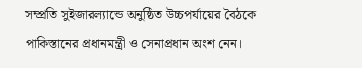সম্প্রতি সুইজারল্যান্ডে অনুষ্ঠিত উচ্চপর্যায়ের বৈঠকে পাকিস্তানের প্রধানমন্ত্রী ও সেনাপ্রধান অংশ নেন।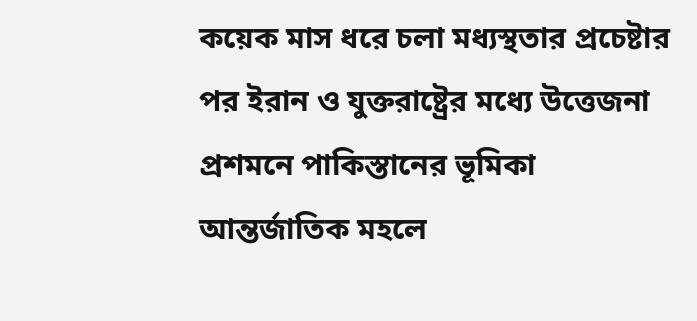কয়েক মাস ধরে চলা মধ্যস্থতার প্রচেষ্টার পর ইরান ও যুক্তরাষ্ট্রের মধ্যে উত্তেজনা প্রশমনে পাকিস্তানের ভূমিকা আন্তর্জাতিক মহলে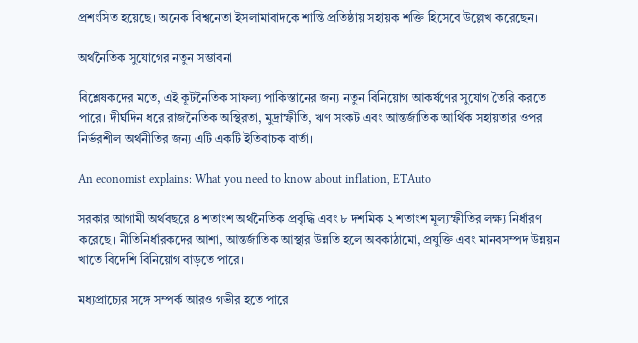প্রশংসিত হয়েছে। অনেক বিশ্বনেতা ইসলামাবাদকে শান্তি প্রতিষ্ঠায় সহায়ক শক্তি হিসেবে উল্লেখ করেছেন।

অর্থনৈতিক সুযোগের নতুন সম্ভাবনা

বিশ্লেষকদের মতে, এই কূটনৈতিক সাফল্য পাকিস্তানের জন্য নতুন বিনিয়োগ আকর্ষণের সুযোগ তৈরি করতে পারে। দীর্ঘদিন ধরে রাজনৈতিক অস্থিরতা, মুদ্রাস্ফীতি, ঋণ সংকট এবং আন্তর্জাতিক আর্থিক সহায়তার ওপর নির্ভরশীল অর্থনীতির জন্য এটি একটি ইতিবাচক বার্তা।

An economist explains: What you need to know about inflation, ETAuto

সরকার আগামী অর্থবছরে ৪ শতাংশ অর্থনৈতিক প্রবৃদ্ধি এবং ৮ দশমিক ২ শতাংশ মূল্যস্ফীতির লক্ষ্য নির্ধারণ করেছে। নীতিনির্ধারকদের আশা, আন্তর্জাতিক আস্থার উন্নতি হলে অবকাঠামো, প্রযুক্তি এবং মানবসম্পদ উন্নয়ন খাতে বিদেশি বিনিয়োগ বাড়তে পারে।

মধ্যপ্রাচ্যের সঙ্গে সম্পর্ক আরও গভীর হতে পারে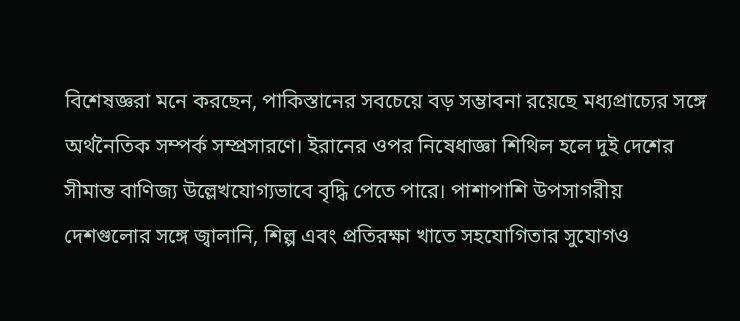বিশেষজ্ঞরা মনে করছেন, পাকিস্তানের সবচেয়ে বড় সম্ভাবনা রয়েছে মধ্যপ্রাচ্যের সঙ্গে অর্থনৈতিক সম্পর্ক সম্প্রসারণে। ইরানের ওপর নিষেধাজ্ঞা শিথিল হলে দুই দেশের সীমান্ত বাণিজ্য উল্লেখযোগ্যভাবে বৃদ্ধি পেতে পারে। পাশাপাশি উপসাগরীয় দেশগুলোর সঙ্গে জ্বালানি, শিল্প এবং প্রতিরক্ষা খাতে সহযোগিতার সুযোগও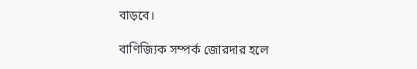বাড়বে।

বাণিজ্যিক সম্পর্ক জোরদার হলে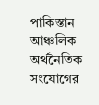পাকিস্তান আঞ্চলিক অর্থনৈতিক সংযোগের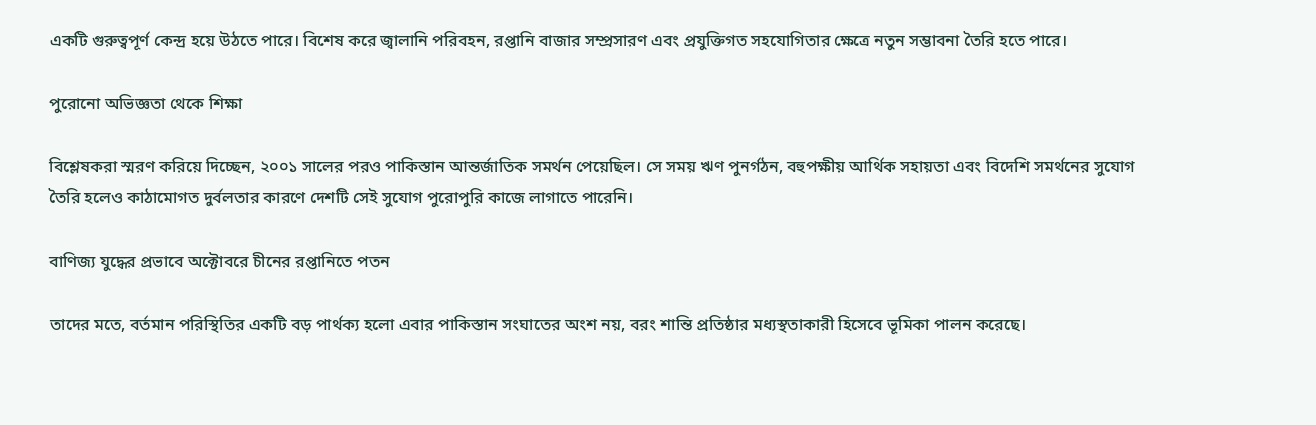একটি গুরুত্বপূর্ণ কেন্দ্র হয়ে উঠতে পারে। বিশেষ করে জ্বালানি পরিবহন, রপ্তানি বাজার সম্প্রসারণ এবং প্রযুক্তিগত সহযোগিতার ক্ষেত্রে নতুন সম্ভাবনা তৈরি হতে পারে।

পুরোনো অভিজ্ঞতা থেকে শিক্ষা

বিশ্লেষকরা স্মরণ করিয়ে দিচ্ছেন, ২০০১ সালের পরও পাকিস্তান আন্তর্জাতিক সমর্থন পেয়েছিল। সে সময় ঋণ পুনর্গঠন, বহুপক্ষীয় আর্থিক সহায়তা এবং বিদেশি সমর্থনের সুযোগ তৈরি হলেও কাঠামোগত দুর্বলতার কারণে দেশটি সেই সুযোগ পুরোপুরি কাজে লাগাতে পারেনি।

বাণিজ্য যুদ্ধের প্রভাবে অক্টোবরে চীনের রপ্তানিতে পতন

তাদের মতে, বর্তমান পরিস্থিতির একটি বড় পার্থক্য হলো এবার পাকিস্তান সংঘাতের অংশ নয়, বরং শান্তি প্রতিষ্ঠার মধ্যস্থতাকারী হিসেবে ভূমিকা পালন করেছে।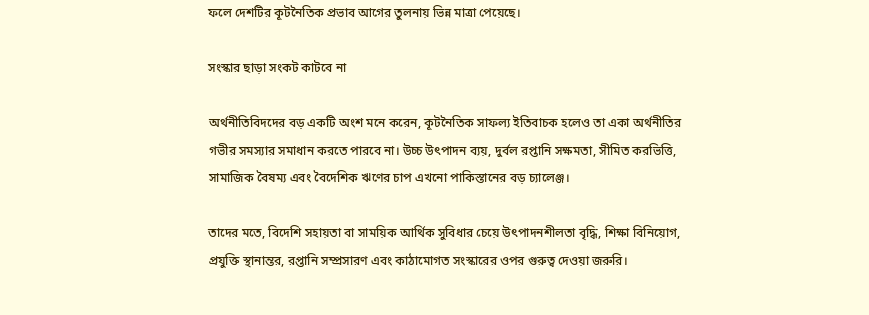ফলে দেশটির কূটনৈতিক প্রভাব আগের তুলনায় ভিন্ন মাত্রা পেয়েছে।

সংস্কার ছাড়া সংকট কাটবে না

অর্থনীতিবিদদের বড় একটি অংশ মনে করেন, কূটনৈতিক সাফল্য ইতিবাচক হলেও তা একা অর্থনীতির গভীর সমস্যার সমাধান করতে পারবে না। উচ্চ উৎপাদন ব্যয়, দুর্বল রপ্তানি সক্ষমতা, সীমিত করভিত্তি, সামাজিক বৈষম্য এবং বৈদেশিক ঋণের চাপ এখনো পাকিস্তানের বড় চ্যালেঞ্জ।

তাদের মতে, বিদেশি সহায়তা বা সাময়িক আর্থিক সুবিধার চেয়ে উৎপাদনশীলতা বৃদ্ধি, শিক্ষা বিনিয়োগ, প্রযুক্তি স্থানান্তর, রপ্তানি সম্প্রসারণ এবং কাঠামোগত সংস্কারের ওপর গুরুত্ব দেওয়া জরুরি।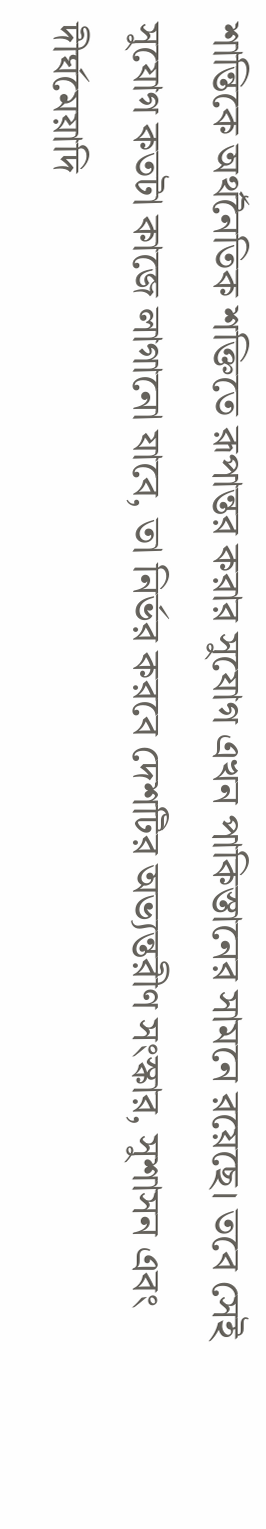শান্তিকে অর্থনৈতিক শক্তিতে রূপান্তর করার সুযোগ এখন পাকিস্তানের সামনে রয়েছে। তবে সেই সুযোগ কতটা কাজে লাগানো যাবে, তা নির্ভর করবে দেশটির অভ্যন্তরীণ সংস্কার, সুশাসন এবং দীর্ঘমেয়াদি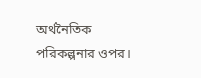অর্থনৈতিক পরিকল্পনার ওপর।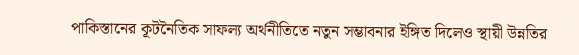পাকিস্তানের কূটনৈতিক সাফল্য অর্থনীতিতে নতুন সম্ভাবনার ইঙ্গিত দিলেও স্থায়ী উন্নতির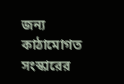জন্য কাঠামোগত সংস্কারের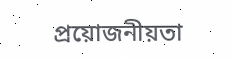প্রয়োজনীয়তা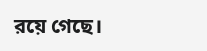রয়ে গেছে।